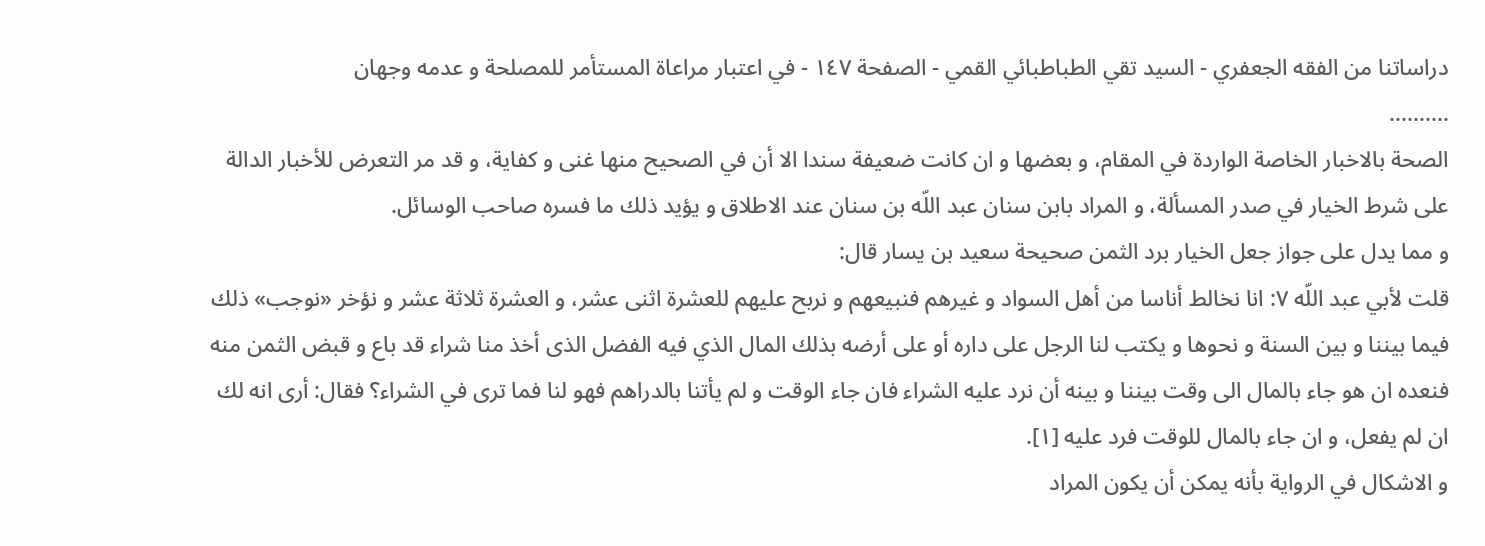دراساتنا من الفقه الجعفري - السيد تقي الطباطبائي القمي - الصفحة ١٤٧ - في اعتبار مراعاة المستأمر للمصلحة و عدمه وجهان
..........
الصحة بالاخبار الخاصة الواردة في المقام، و بعضها و ان كانت ضعيفة سندا الا أن في الصحيح منها غنى و كفاية، و قد مر التعرض للأخبار الدالة على شرط الخيار في صدر المسألة، و المراد بابن سنان عبد اللّه بن سنان عند الاطلاق و يؤيد ذلك ما فسره صاحب الوسائل.
و مما يدل على جواز جعل الخيار برد الثمن صحيحة سعيد بن يسار قال:
قلت لأبي عبد اللّه ٧: انا نخالط أناسا من أهل السواد و غيرهم فنبيعهم و نربح عليهم للعشرة اثنى عشر، و العشرة ثلاثة عشر و نؤخر «نوجب» ذلك فيما بيننا و بين السنة و نحوها و يكتب لنا الرجل على داره أو على أرضه بذلك المال الذي فيه الفضل الذى أخذ منا شراء قد باع و قبض الثمن منه فنعده ان هو جاء بالمال الى وقت بيننا و بينه أن نرد عليه الشراء فان جاء الوقت و لم يأتنا بالدراهم فهو لنا فما ترى في الشراء؟ فقال: أرى انه لك ان لم يفعل، و ان جاء بالمال للوقت فرد عليه [١].
و الاشكال في الرواية بأنه يمكن أن يكون المراد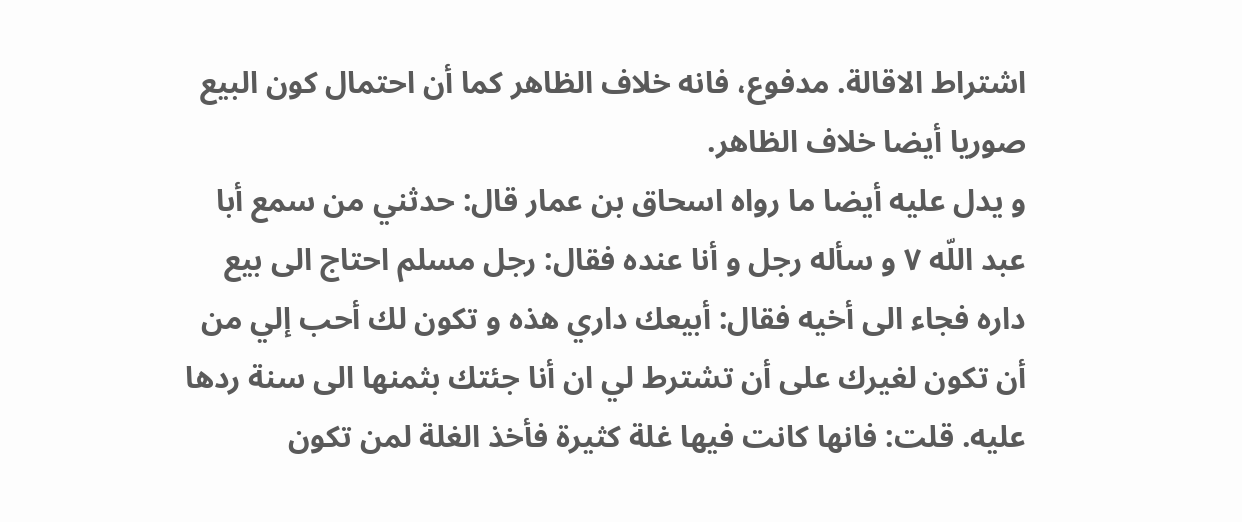اشتراط الاقالة. مدفوع، فانه خلاف الظاهر كما أن احتمال كون البيع صوريا أيضا خلاف الظاهر.
و يدل عليه أيضا ما رواه اسحاق بن عمار قال: حدثني من سمع أبا عبد اللّه ٧ و سأله رجل و أنا عنده فقال: رجل مسلم احتاج الى بيع داره فجاء الى أخيه فقال: أبيعك داري هذه و تكون لك أحب إلي من أن تكون لغيرك على أن تشترط لي ان أنا جئتك بثمنها الى سنة ردها عليه. قلت: فانها كانت فيها غلة كثيرة فأخذ الغلة لمن تكون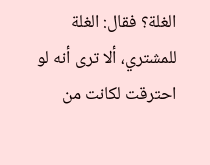الغلة؟ فقال: الغلة للمشتري، ألا ترى أنه لو احترقت لكانت من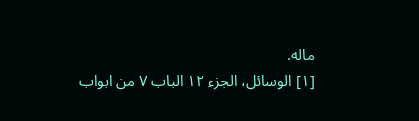ماله.
[١] الوسائل، الجزء ١٢ الباب ٧ من ابواب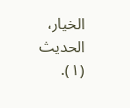الخيار، الحديث (١).